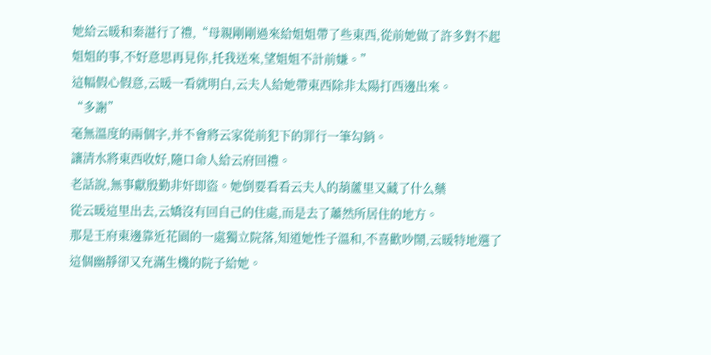她給云暖和秦湛行了禮,“母親剛剛過來給姐姐帶了些東西,從前她做了許多對不起姐姐的事,不好意思再見你,托我送來,望姐姐不計前嫌。”
這幅假心假意,云暖一看就明白,云夫人給她帶東西除非太陽打西邊出來。
“多謝”
毫無溫度的兩個字,并不會將云家從前犯下的罪行一筆勾銷。
讓清水將東西收好,隨口命人給云府回禮。
老話說,無事獻殷勤非奸即盜。她倒要看看云夫人的葫蘆里又藏了什么藥
從云暖這里出去,云嬌沒有回自己的住處,而是去了蕭然所居住的地方。
那是王府東邊靠近花園的一處獨立院落,知道她性子溫和,不喜歡吵鬧,云暖特地選了這個幽靜卻又充滿生機的院子給她。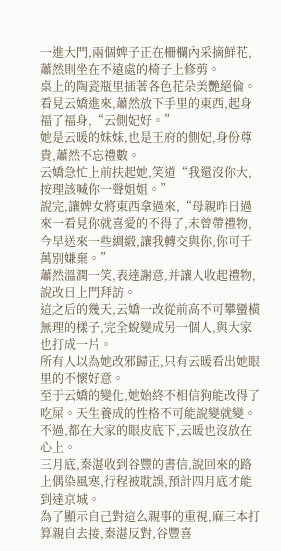一進大門,兩個婢子正在柵欄內采摘鮮花,蕭然則坐在不遠處的椅子上修剪。
桌上的陶瓷瓶里插著各色花朵美艷絕倫。
看見云嬌進來,蕭然放下手里的東西,起身福了福身,“云側妃好。”
她是云暖的妹妹,也是王府的側妃,身份尊貴,蕭然不忘禮數。
云嬌急忙上前扶起她,笑道“我還沒你大,按理該喊你一聲姐姐。”
說完,讓婢女將東西拿過來,“母親昨日過來一看見你就喜愛的不得了,未曾帶禮物,今早送來一些綢緞,讓我轉交與你,你可千萬別嫌棄。”
蕭然溫潤一笑,表達謝意,并讓人收起禮物,說改日上門拜訪。
這之后的幾天,云嬌一改從前高不可攀蠻橫無理的樣子,完全蛻變成另一個人,與大家也打成一片。
所有人以為她改邪歸正,只有云暖看出她眼里的不懷好意。
至于云嬌的變化,她始終不相信狗能改得了吃屎。天生養成的性格不可能說變就變。
不過,都在大家的眼皮底下,云暖也沒放在心上。
三月底,秦湛收到谷豐的書信,說回來的路上偶染風寒,行程被耽誤,預計四月底才能到達京城。
為了顯示自己對這么親事的重視,麻三本打算親自去接,秦湛反對,谷豐喜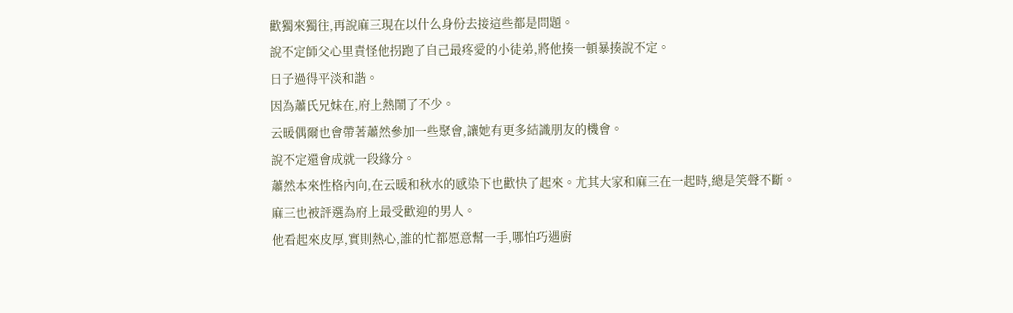歡獨來獨往,再說麻三現在以什么身份去接這些都是問題。
說不定師父心里責怪他拐跑了自己最疼愛的小徒弟,將他揍一頓暴揍說不定。
日子過得平淡和諧。
因為蕭氏兄妹在,府上熱鬧了不少。
云暖偶爾也會帶著蕭然參加一些聚會,讓她有更多結識朋友的機會。
說不定還會成就一段緣分。
蕭然本來性格內向,在云暖和秋水的感染下也歡快了起來。尤其大家和麻三在一起時,總是笑聲不斷。
麻三也被評選為府上最受歡迎的男人。
他看起來皮厚,實則熱心,誰的忙都愿意幫一手,哪怕巧遇廚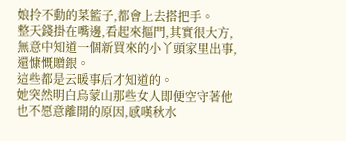娘拎不動的菜籃子,都會上去搭把手。
整天錢掛在嘴邊,看起來摳門,其實很大方,無意中知道一個新買來的小丫頭家里出事,還慷慨贈銀。
這些都是云暖事后才知道的。
她突然明白烏蒙山那些女人即便空守著他也不愿意離開的原因,感嘆秋水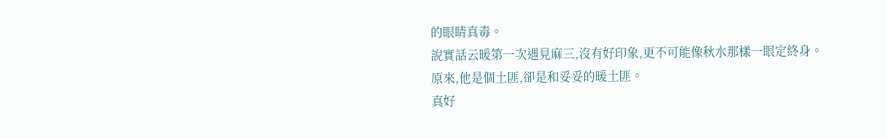的眼睛真毒。
說實話云暖第一次遇見麻三,沒有好印象,更不可能像秋水那樣一眼定終身。
原來,他是個土匪,卻是和妥妥的暖土匪。
真好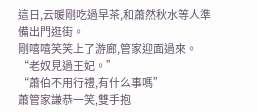這日,云暖剛吃過早茶,和蕭然秋水等人準備出門逛街。
剛嘻嘻笑笑上了游廊,管家迎面過來。
“老奴見過王妃。”
“蕭伯不用行禮,有什么事嗎”
蕭管家謙恭一笑,雙手抱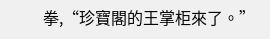拳,“珍寶閣的王掌柜來了。”